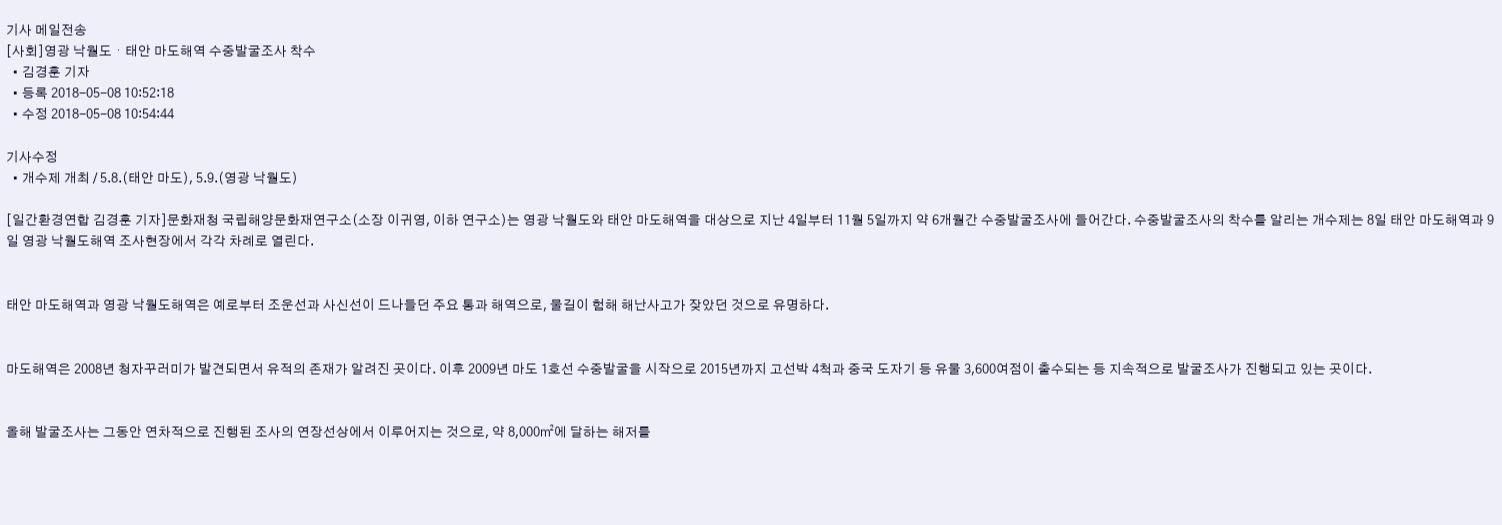기사 메일전송
[사회]영광 낙월도・태안 마도해역 수중발굴조사 착수
  • 김경훈 기자
  • 등록 2018-05-08 10:52:18
  • 수정 2018-05-08 10:54:44

기사수정
  • 개수제 개최 / 5.8.(태안 마도), 5.9.(영광 낙월도)

[일간환경연합 김경훈 기자]문화재청 국립해양문화재연구소(소장 이귀영, 이하 연구소)는 영광 낙월도와 태안 마도해역을 대상으로 지난 4일부터 11월 5일까지 약 6개월간 수중발굴조사에 들어간다. 수중발굴조사의 착수를 알리는 개수제는 8일 태안 마도해역과 9일 영광 낙월도해역 조사현장에서 각각 차례로 열린다.


태안 마도해역과 영광 낙월도해역은 예로부터 조운선과 사신선이 드나들던 주요 통과 해역으로, 물길이 험해 해난사고가 잦았던 것으로 유명하다.


마도해역은 2008년 청자꾸러미가 발견되면서 유적의 존재가 알려진 곳이다. 이후 2009년 마도 1호선 수중발굴을 시작으로 2015년까지 고선박 4척과 중국 도자기 등 유물 3,600여점이 출수되는 등 지속적으로 발굴조사가 진행되고 있는 곳이다.


올해 발굴조사는 그동안 연차적으로 진행된 조사의 연장선상에서 이루어지는 것으로, 약 8,000㎡에 달하는 해저를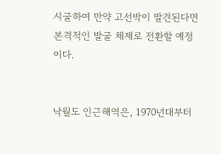시굴하여 만약 고선박이 발견된다면 본격적인 발굴 체제로 전환할 예정이다.


낙월도 인근해역은, 1970년대부터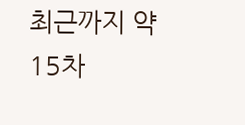최근까지 약 15차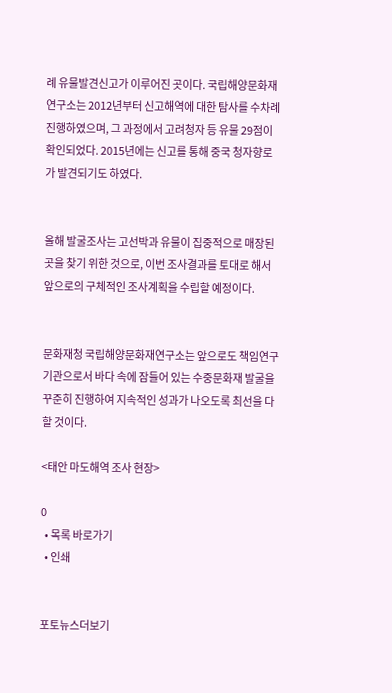례 유물발견신고가 이루어진 곳이다. 국립해양문화재연구소는 2012년부터 신고해역에 대한 탐사를 수차례 진행하였으며, 그 과정에서 고려청자 등 유물 29점이 확인되었다. 2015년에는 신고를 통해 중국 청자향로가 발견되기도 하였다.


올해 발굴조사는 고선박과 유물이 집중적으로 매장된 곳을 찾기 위한 것으로, 이번 조사결과를 토대로 해서 앞으로의 구체적인 조사계획을 수립할 예정이다.


문화재청 국립해양문화재연구소는 앞으로도 책임연구기관으로서 바다 속에 잠들어 있는 수중문화재 발굴을 꾸준히 진행하여 지속적인 성과가 나오도록 최선을 다할 것이다.

<태안 마도해역 조사 현장>

0
  • 목록 바로가기
  • 인쇄


포토뉴스더보기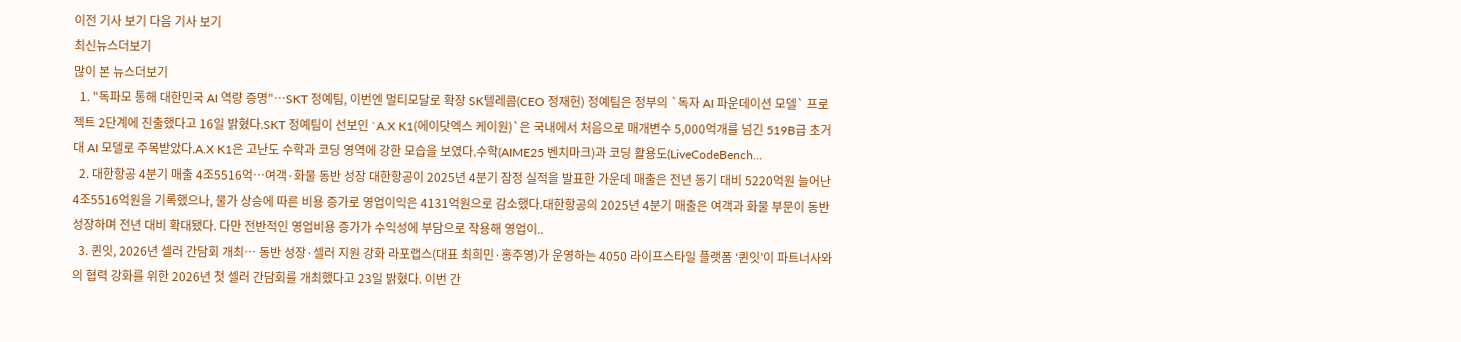이전 기사 보기 다음 기사 보기
최신뉴스더보기
많이 본 뉴스더보기
  1. "독파모 통해 대한민국 AI 역량 증명"…SKT 정예팀, 이번엔 멀티모달로 확장 SK텔레콤(CEO 정재헌) 정예팀은 정부의 `독자 AI 파운데이션 모델` 프로젝트 2단계에 진출했다고 16일 밝혔다.SKT 정예팀이 선보인 `A.X K1(에이닷엑스 케이원)`은 국내에서 처음으로 매개변수 5,000억개를 넘긴 519B급 초거대 AI 모델로 주목받았다.A.X K1은 고난도 수학과 코딩 영역에 강한 모습을 보였다.수학(AIME25 벤치마크)과 코딩 활용도(LiveCodeBench...
  2. 대한항공 4분기 매출 4조5516억…여객·화물 동반 성장 대한항공이 2025년 4분기 잠정 실적을 발표한 가운데 매출은 전년 동기 대비 5220억원 늘어난 4조5516억원을 기록했으나, 물가 상승에 따른 비용 증가로 영업이익은 4131억원으로 감소했다.대한항공의 2025년 4분기 매출은 여객과 화물 부문이 동반 성장하며 전년 대비 확대됐다. 다만 전반적인 영업비용 증가가 수익성에 부담으로 작용해 영업이..
  3. 퀸잇, 2026년 셀러 간담회 개최… 동반 성장·셀러 지원 강화 라포랩스(대표 최희민·홍주영)가 운영하는 4050 라이프스타일 플랫폼 ‘퀸잇’이 파트너사와의 협력 강화를 위한 2026년 첫 셀러 간담회를 개최했다고 23일 밝혔다. 이번 간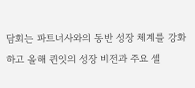담회는 파트너사와의 동반 성장 체계를 강화하고 올해 퀸잇의 성장 비전과 주요 셀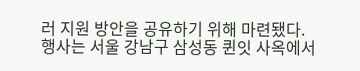러 지원 방안을 공유하기 위해 마련됐다. 행사는 서울 강남구 삼성동 퀸잇 사옥에서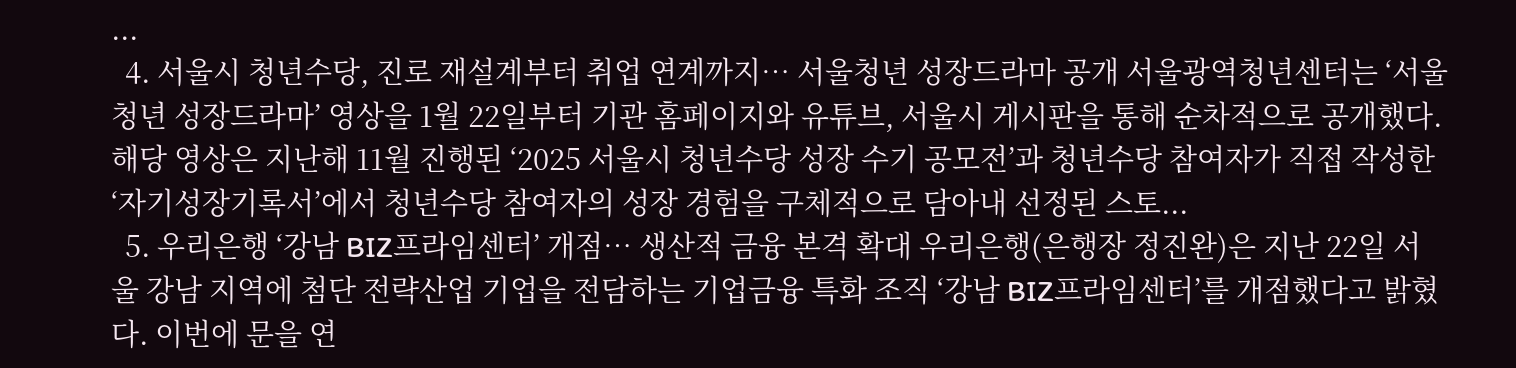...
  4. 서울시 청년수당, 진로 재설계부터 취업 연계까지… 서울청년 성장드라마 공개 서울광역청년센터는 ‘서울청년 성장드라마’ 영상을 1월 22일부터 기관 홈페이지와 유튜브, 서울시 게시판을 통해 순차적으로 공개했다. 해당 영상은 지난해 11월 진행된 ‘2025 서울시 청년수당 성장 수기 공모전’과 청년수당 참여자가 직접 작성한 ‘자기성장기록서’에서 청년수당 참여자의 성장 경험을 구체적으로 담아내 선정된 스토...
  5. 우리은행 ‘강남 BIZ프라임센터’ 개점… 생산적 금융 본격 확대 우리은행(은행장 정진완)은 지난 22일 서울 강남 지역에 첨단 전략산업 기업을 전담하는 기업금융 특화 조직 ‘강남 BIZ프라임센터’를 개점했다고 밝혔다. 이번에 문을 연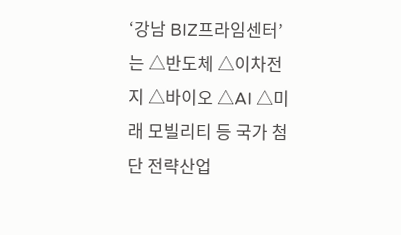‘강남 BIZ프라임센터’는 △반도체 △이차전지 △바이오 △AI △미래 모빌리티 등 국가 첨단 전략산업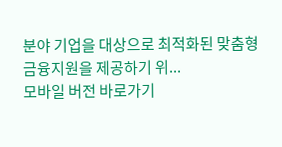분야 기업을 대상으로 최적화된 맞춤형 금융지원을 제공하기 위...
모바일 버전 바로가기